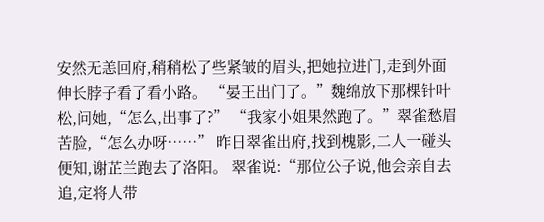安然无恙回府,稍稍松了些紧皱的眉头,把她拉进门,走到外面伸长脖子看了看小路。 “晏王出门了。”魏绵放下那棵针叶松,问她,“怎么,出事了?” “我家小姐果然跑了。”翠雀愁眉苦脸,“怎么办呀……” 昨日翠雀出府,找到槐影,二人一碰头便知,谢芷兰跑去了洛阳。 翠雀说:“那位公子说,他会亲自去追,定将人带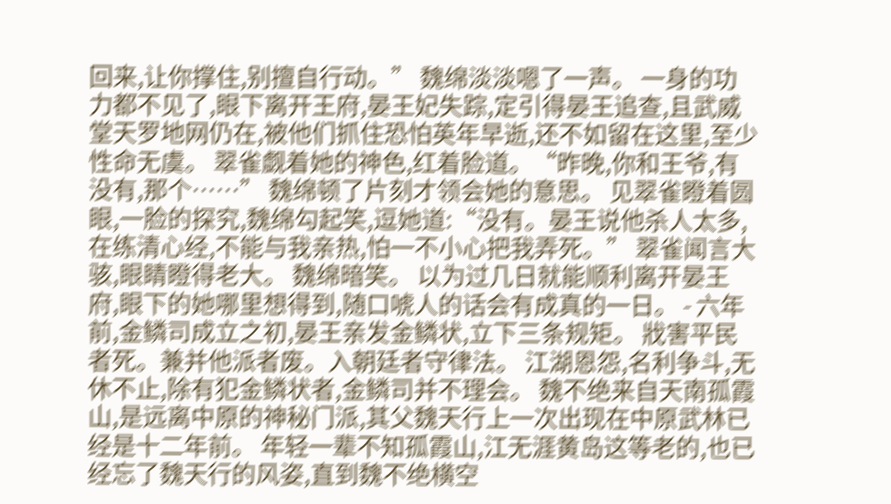回来,让你撑住,别擅自行动。” 魏绵淡淡嗯了一声。 一身的功力都不见了,眼下离开王府,晏王妃失踪,定引得晏王追查,且武威堂天罗地网仍在,被他们抓住恐怕英年早逝,还不如留在这里,至少性命无虞。 翠雀觑着她的神色,红着脸道。“昨晚,你和王爷,有没有,那个……” 魏绵顿了片刻才领会她的意思。 见翠雀瞪着圆眼,一脸的探究,魏绵勾起笑,逗她道:“没有。晏王说他杀人太多,在练清心经,不能与我亲热,怕一不小心把我弄死。” 翠雀闻言大骇,眼睛瞪得老大。 魏绵暗笑。 以为过几日就能顺利离开晏王府,眼下的她哪里想得到,随口唬人的话会有成真的一日。 - 六年前,金鳞司成立之初,晏王亲发金鳞状,立下三条规矩。 戕害平民者死。兼并他派者废。入朝廷者守律法。 江湖恩怨,名利争斗,无休不止,除有犯金鳞状者,金鳞司并不理会。 魏不绝来自天南孤霞山,是远离中原的神秘门派,其父魏天行上一次出现在中原武林已经是十二年前。 年轻一辈不知孤霞山,江无涯黄岛这等老的,也已经忘了魏天行的风姿,直到魏不绝横空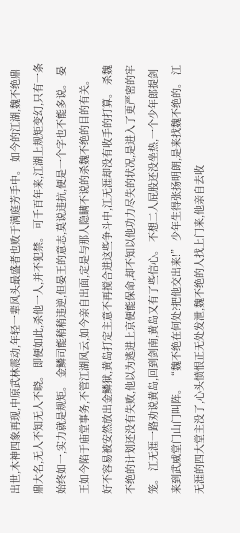出世,木神四象再现,中原武林震动,年轻一辈风头最盛者也败于满庭芳手中。 如今的江湖,魏不绝鼎鼎大名,无人不知无人不晓。 即便如此,杀他一人,并不犯禁。 可千百年来,江湖上规矩变幻,只有一条始终如一,实力就是规矩。 金鳞司能稍稍违逆,但晏王的意志,莫说违抗,便是一个字也不能多说。 晏王如今陷于庙堂事务,不管江湖风云,如今亲自出面,定是与那人隐瞒不说的杀魏不绝的目的有关。 好不容易被安然放出金鳞狱,黄岛打定主意不再搅合进这些争斗中,江无涯却没有收手的打算。 杀魏不绝的计划还没有失败,他以为逃进上京便能保命,却不知以他功力尽失的状况,是进入了更严密的牢笼。 江无涯一路劝说黄岛,回到剑南,黄岛又有了些信心。 不想二人屁股还没坐热,一个少年郎提剑来到武威堂门山门叫阵。 “魏不绝在何处?把他交出来!” 少年生得张扬明朗,是来找魏不绝的。 江无涯的四大堂主没了,心头愤恨正无处发泄,魏不绝的人找上门来,他亲自去收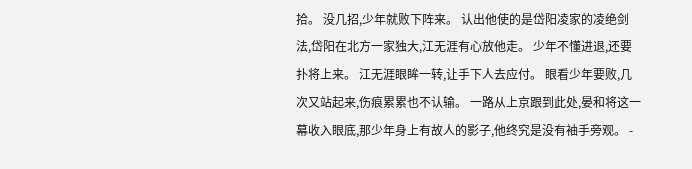拾。 没几招,少年就败下阵来。 认出他使的是岱阳凌家的凌绝剑法,岱阳在北方一家独大,江无涯有心放他走。 少年不懂进退,还要扑将上来。 江无涯眼眸一转,让手下人去应付。 眼看少年要败,几次又站起来,伤痕累累也不认输。 一路从上京跟到此处,晏和将这一幕收入眼底,那少年身上有故人的影子,他终究是没有袖手旁观。 -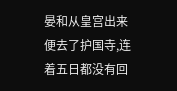晏和从皇宫出来便去了护国寺,连着五日都没有回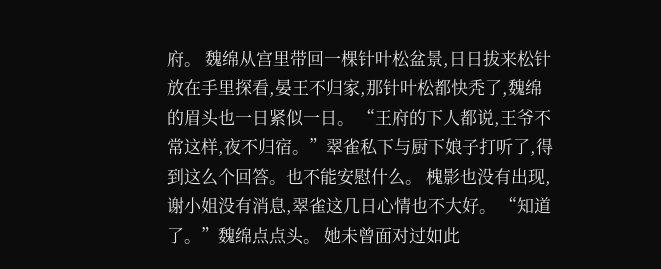府。 魏绵从宫里带回一棵针叶松盆景,日日拔来松针放在手里探看,晏王不归家,那针叶松都快秃了,魏绵的眉头也一日紧似一日。 “王府的下人都说,王爷不常这样,夜不归宿。”翠雀私下与厨下娘子打听了,得到这么个回答。也不能安慰什么。 槐影也没有出现,谢小姐没有消息,翠雀这几日心情也不大好。 “知道了。”魏绵点点头。 她未曾面对过如此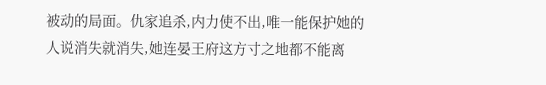被动的局面。仇家追杀,内力使不出,唯一能保护她的人说消失就消失,她连晏王府这方寸之地都不能离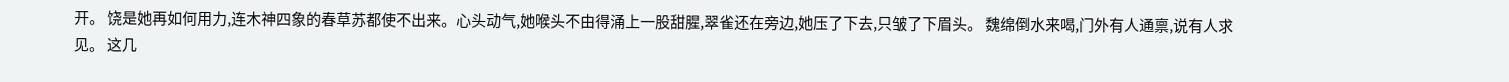开。 饶是她再如何用力,连木神四象的春草苏都使不出来。心头动气,她喉头不由得涌上一股甜腥,翠雀还在旁边,她压了下去,只皱了下眉头。 魏绵倒水来喝,门外有人通禀,说有人求见。 这几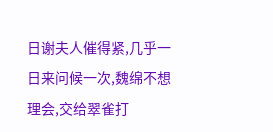日谢夫人催得紧,几乎一日来问候一次,魏绵不想理会,交给翠雀打